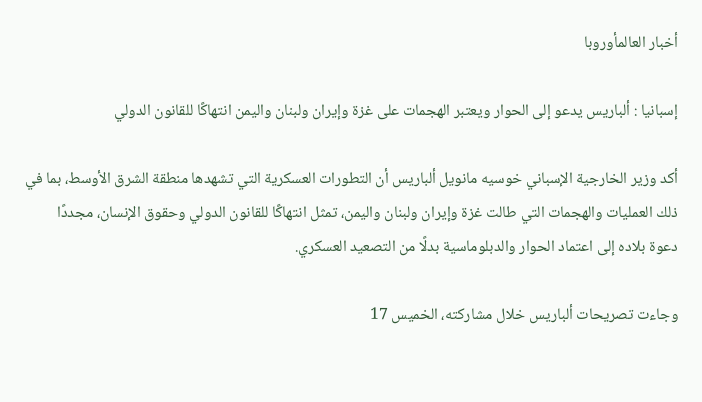أخبار العالمأوروبا

إسبانيا : ألباريس يدعو إلى الحوار ويعتبر الهجمات على غزة وإيران ولبنان واليمن انتهاكًا للقانون الدولي

أكد وزير الخارجية الإسباني خوسيه مانويل ألباريس أن التطورات العسكرية التي تشهدها منطقة الشرق الأوسط، بما في ذلك العمليات والهجمات التي طالت غزة وإيران ولبنان واليمن، تمثل انتهاكًا للقانون الدولي وحقوق الإنسان، مجددًا دعوة بلاده إلى اعتماد الحوار والدبلوماسية بدلًا من التصعيد العسكري.

وجاءت تصريحات ألباريس خلال مشاركته، الخميس 17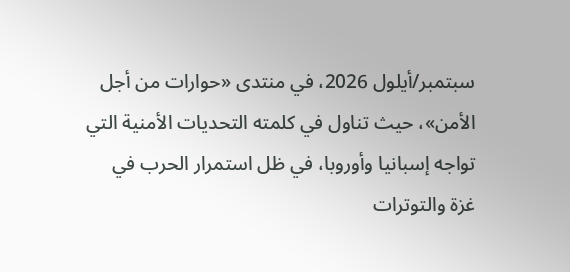سبتمبر/أيلول 2026، في منتدى «حوارات من أجل الأمن»، حيث تناول في كلمته التحديات الأمنية التي تواجه إسبانيا وأوروبا، في ظل استمرار الحرب في غزة والتوترات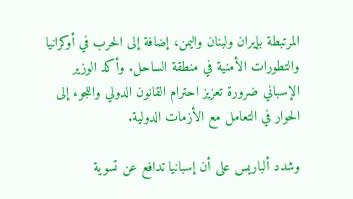المرتبطة بإيران ولبنان واليمن، إضافة إلى الحرب في أوكرانيا والتطورات الأمنية في منطقة الساحل. وأكد الوزير الإسباني ضرورة تعزيز احترام القانون الدولي واللجوء إلى الحوار في التعامل مع الأزمات الدولية.

وشدد ألباريس على أن إسبانيا تدافع عن تسوية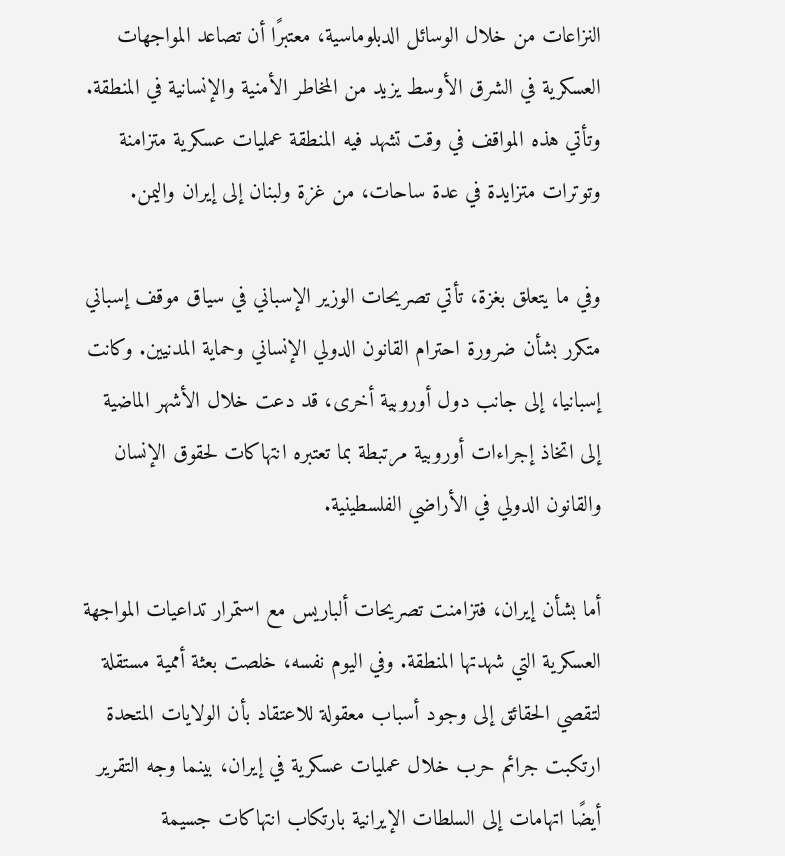النزاعات من خلال الوسائل الدبلوماسية، معتبرًا أن تصاعد المواجهات العسكرية في الشرق الأوسط يزيد من المخاطر الأمنية والإنسانية في المنطقة. وتأتي هذه المواقف في وقت تشهد فيه المنطقة عمليات عسكرية متزامنة وتوترات متزايدة في عدة ساحات، من غزة ولبنان إلى إيران واليمن.

وفي ما يتعلق بغزة، تأتي تصريحات الوزير الإسباني في سياق موقف إسباني متكرر بشأن ضرورة احترام القانون الدولي الإنساني وحماية المدنيين. وكانت إسبانيا، إلى جانب دول أوروبية أخرى، قد دعت خلال الأشهر الماضية إلى اتخاذ إجراءات أوروبية مرتبطة بما تعتبره انتهاكات لحقوق الإنسان والقانون الدولي في الأراضي الفلسطينية.

أما بشأن إيران، فتزامنت تصريحات ألباريس مع استمرار تداعيات المواجهة العسكرية التي شهدتها المنطقة. وفي اليوم نفسه، خلصت بعثة أممية مستقلة لتقصي الحقائق إلى وجود أسباب معقولة للاعتقاد بأن الولايات المتحدة ارتكبت جرائم حرب خلال عمليات عسكرية في إيران، بينما وجه التقرير أيضًا اتهامات إلى السلطات الإيرانية بارتكاب انتهاكات جسيمة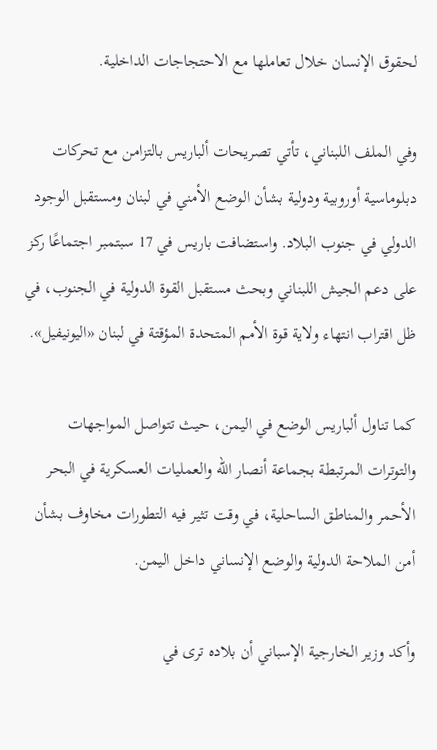لحقوق الإنسان خلال تعاملها مع الاحتجاجات الداخلية.

وفي الملف اللبناني، تأتي تصريحات ألباريس بالتزامن مع تحركات دبلوماسية أوروبية ودولية بشأن الوضع الأمني في لبنان ومستقبل الوجود الدولي في جنوب البلاد. واستضافت باريس في 17 سبتمبر اجتماعًا ركز على دعم الجيش اللبناني وبحث مستقبل القوة الدولية في الجنوب، في ظل اقتراب انتهاء ولاية قوة الأمم المتحدة المؤقتة في لبنان «اليونيفيل».

كما تناول ألباريس الوضع في اليمن، حيث تتواصل المواجهات والتوترات المرتبطة بجماعة أنصار الله والعمليات العسكرية في البحر الأحمر والمناطق الساحلية، في وقت تثير فيه التطورات مخاوف بشأن أمن الملاحة الدولية والوضع الإنساني داخل اليمن.

وأكد وزير الخارجية الإسباني أن بلاده ترى في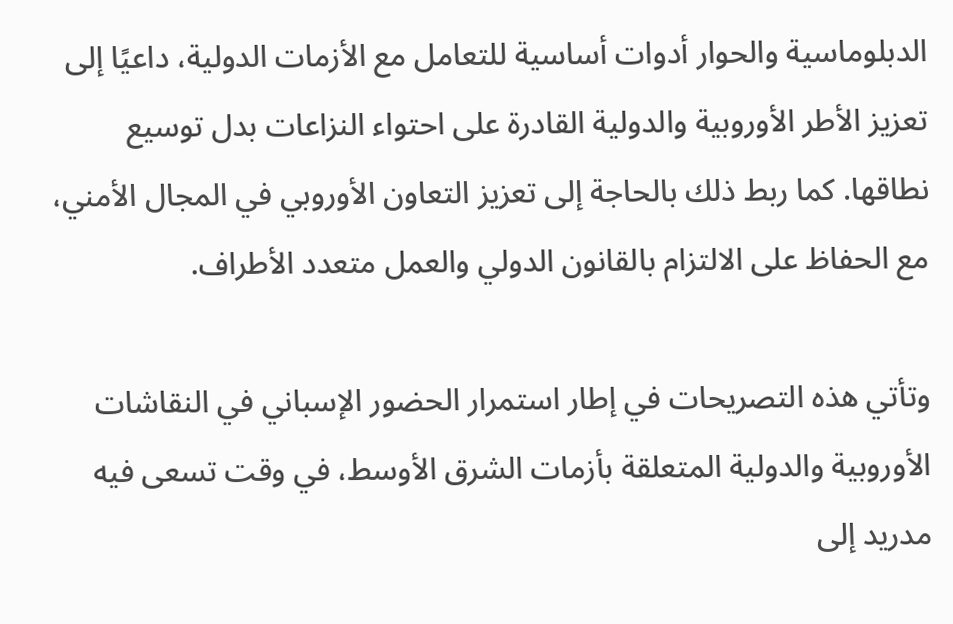الدبلوماسية والحوار أدوات أساسية للتعامل مع الأزمات الدولية، داعيًا إلى تعزيز الأطر الأوروبية والدولية القادرة على احتواء النزاعات بدل توسيع نطاقها. كما ربط ذلك بالحاجة إلى تعزيز التعاون الأوروبي في المجال الأمني، مع الحفاظ على الالتزام بالقانون الدولي والعمل متعدد الأطراف.

وتأتي هذه التصريحات في إطار استمرار الحضور الإسباني في النقاشات الأوروبية والدولية المتعلقة بأزمات الشرق الأوسط، في وقت تسعى فيه مدريد إلى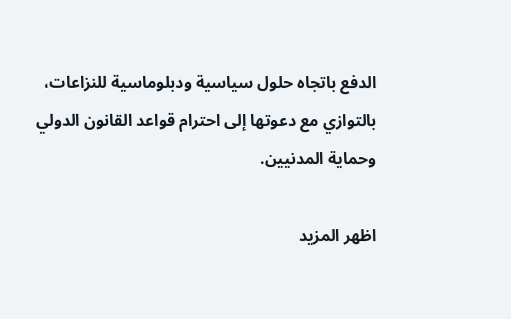الدفع باتجاه حلول سياسية ودبلوماسية للنزاعات، بالتوازي مع دعوتها إلى احترام قواعد القانون الدولي وحماية المدنيين.

اظهر المزيد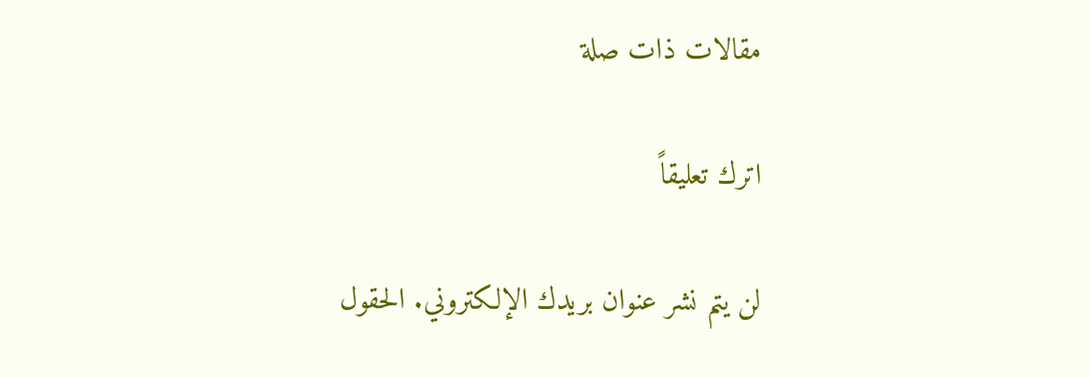مقالات ذات صلة

اترك تعليقاً

لن يتم نشر عنوان بريدك الإلكتروني. الحقول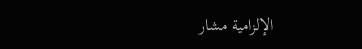الإلزامية مشار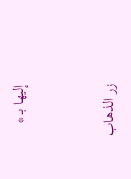إليها بـ *


زر الذهاب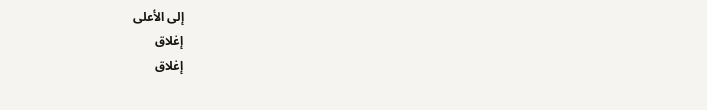إلى الأعلى
إغلاق
إغلاق